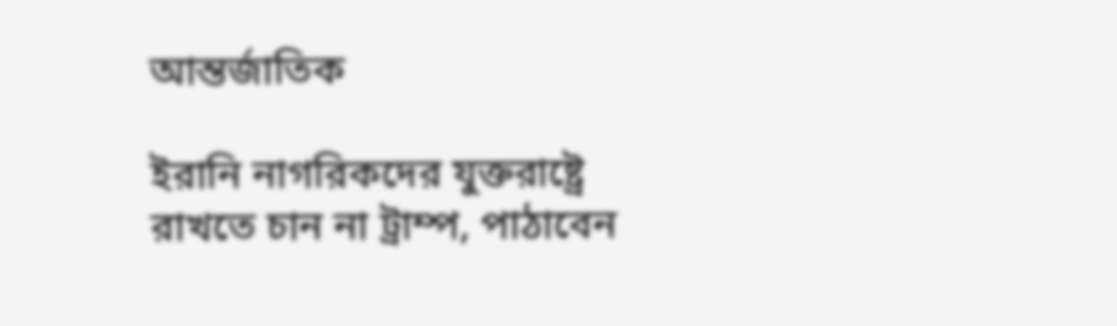আন্তর্জাতিক

ইরানি নাগরিকদের যুক্তরাষ্ট্রে রাখতে চান না ট্রাম্প, পাঠাবেন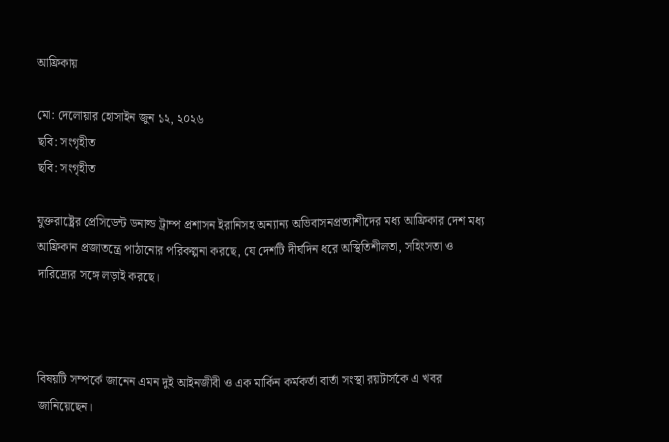আফ্রিকায়

মো: দেলোয়ার হোসাইন জুন ১২, ২০২৬
ছবি: সংগৃহীত
ছবি: সংগৃহীত

যুক্তরাষ্ট্রের প্রেসিডেন্ট ডনাল্ড ট্রাম্প প্রশাসন ইরানিসহ অন্যান্য অভিবাসনপ্রত্যাশীদের মধ্য আফ্রিকার দেশ মধ্য আফ্রিকান প্রজাতন্ত্রে পাঠানোর পরিকল্পনা করছে, যে দেশটি দীর্ঘদিন ধরে অস্থিতিশীলতা, সহিংসতা ও দারিদ্র্যের সঙ্গে লড়াই করছে।



বিষয়টি সম্পর্কে জানেন এমন দুই আইনজীবী ও এক মার্কিন কর্মকর্তা বার্তা সংস্থা রয়টার্সকে এ খবর জানিয়েছেন।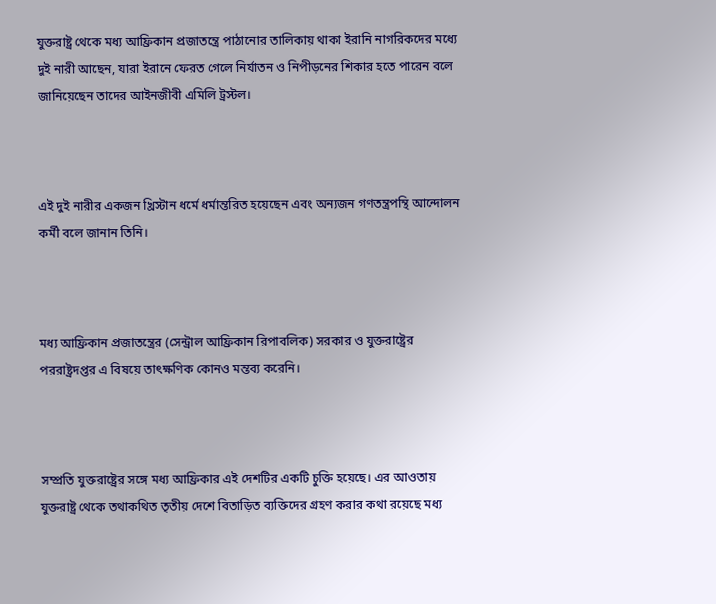যুক্তরাষ্ট্র থেকে মধ্য আফ্রিকান প্রজাতন্ত্রে পাঠানোর তালিকায় থাকা ইরানি নাগরিকদের মধ্যে দুই নারী আছেন, যারা ইরানে ফেরত গেলে নির্যাতন ও নিপীড়নের শিকার হতে পারেন বলে জানিয়েছেন তাদের আইনজীবী এমিলি ট্রস্টল।



এই দুই নারীর একজন খ্রিস্টান ধর্মে ধর্মান্তরিত হয়েছেন এবং অন্যজন গণতন্ত্রপন্থি আন্দোলন কর্মী বলে জানান তিনি।



মধ্য আফ্রিকান প্রজাতন্ত্রের (সেন্ট্রাল আফ্রিকান রিপাবলিক) সরকার ও যুক্তরাষ্ট্রের পররাষ্ট্রদপ্তর এ বিষয়ে তাৎক্ষণিক কোনও মন্তব্য করেনি।



সম্প্রতি যুক্তরাষ্ট্রের সঙ্গে মধ্য আফ্রিকার এই দেশটির একটি চুক্তি হয়েছে। এর আওতায় যুক্তরাষ্ট্র থেকে তথাকথিত তৃতীয় দেশে বিতাড়িত ব্যক্তিদের গ্রহণ করার কথা রয়েছে মধ্য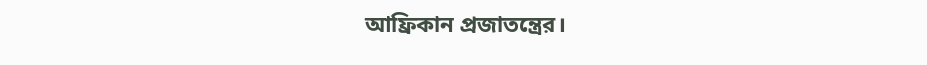আফ্রিকান প্রজাতন্ত্রের।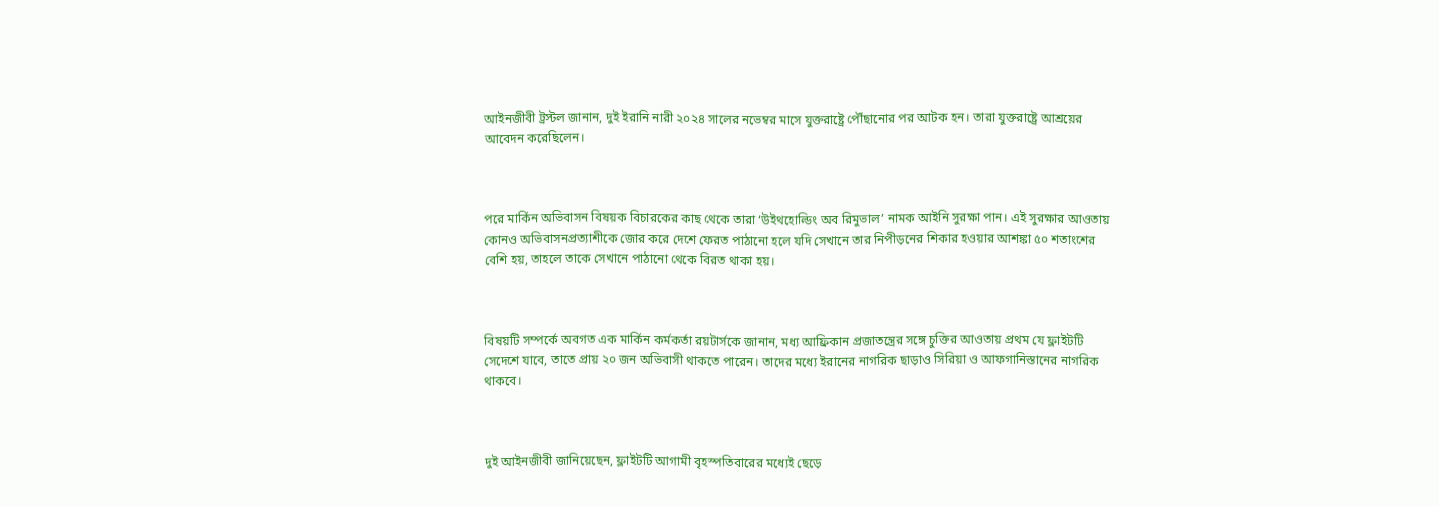আইনজীবী ট্রস্টল জানান, দুই ইরানি নারী ২০২৪ সালের নভেম্বর মাসে যুক্তরাষ্ট্রে পৌঁছানোর পর আটক হন। তারা যুক্তরাষ্ট্রে আশ্রয়ের আবেদন করেছিলেন।



পরে মার্কিন অভিবাসন বিষয়ক বিচারকের কাছ থেকে তারা ‘উইথহোল্ডিং অব রিমুভাল’ নামক আইনি সুরক্ষা পান। এই সুরক্ষার আওতায় কোনও অভিবাসনপ্রত্যাশীকে জোর করে দেশে ফেরত পাঠানো হলে যদি সেখানে তার নিপীড়নের শিকার হওয়ার আশঙ্কা ৫০ শতাংশের বেশি হয়, তাহলে তাকে সেখানে পাঠানো থেকে বিরত থাকা হয়।



বিষয়টি সম্পর্কে অবগত এক মার্কিন কর্মকর্তা রয়টার্সকে জানান, মধ্য আফ্রিকান প্রজাতন্ত্রের সঙ্গে চুক্তির আওতায় প্রথম যে ফ্লাইটটি সেদেশে যাবে, তাতে প্রায় ২০ জন অভিবাসী থাকতে পারেন। তাদের মধ্যে ইরানের নাগরিক ছাড়াও সিরিয়া ও আফগানিস্তানের নাগরিক থাকবে।



দুই আইনজীবী জানিয়েছেন, ফ্লাইটটি আগামী বৃহস্পতিবারের মধ্যেই ছেড়ে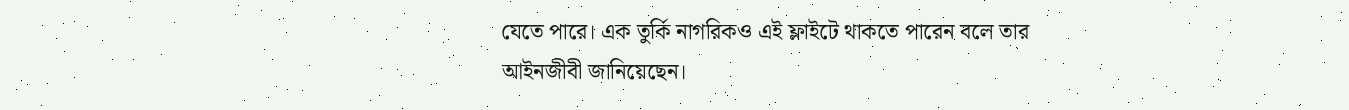যেতে পারে। এক তুর্কি নাগরিকও এই ফ্লাইটে থাকতে পারেন বলে তার আইনজীবী জানিয়েছেন।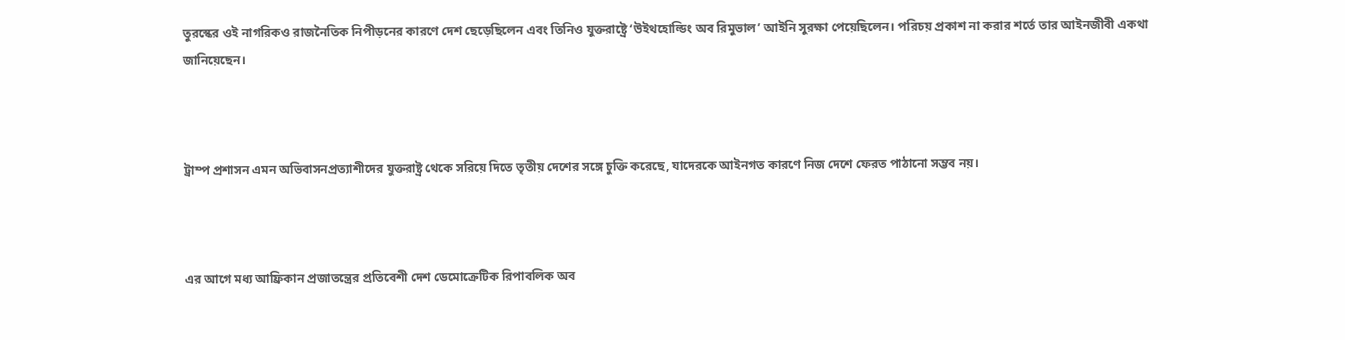তুরস্কের ওই নাগরিকও রাজনৈতিক নিপীড়নের কারণে দেশ ছেড়েছিলেন এবং তিনিও যুক্তরাষ্ট্রে ‘উইথহোল্ডিং অব রিমুভাল’ আইনি সুরক্ষা পেয়েছিলেন। পরিচয় প্রকাশ না করার শর্তে তার আইনজীবী একথা জানিয়েছেন।



ট্রাম্প প্রশাসন এমন অভিবাসনপ্রত্যাশীদের যুক্তরাষ্ট্র থেকে সরিয়ে দিতে তৃতীয় দেশের সঙ্গে চুক্তি করেছে, যাদেরকে আইনগত কারণে নিজ দেশে ফেরত পাঠানো সম্ভব নয়।



এর আগে মধ্য আফ্রিকান প্রজাতন্ত্রের প্রতিবেশী দেশ ডেমোক্রেটিক রিপাবলিক অব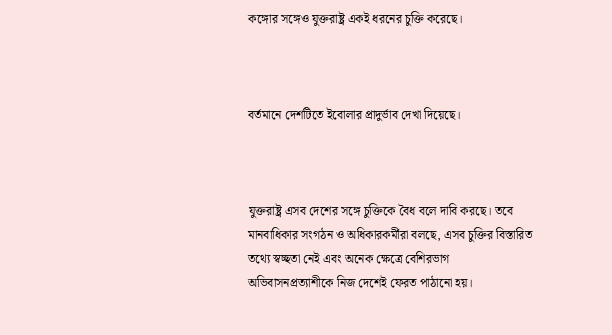কঙ্গোর সঙ্গেও যুক্তরাষ্ট্র একই ধরনের চুক্তি করেছে।



বর্তমানে দেশটিতে ইবোলার প্রাদুর্ভাব দেখা দিয়েছে।



যুক্তরাষ্ট্র এসব দেশের সঙ্গে চুক্তিকে বৈধ বলে দাবি করছে। তবে মানবাধিকার সংগঠন ও অধিকারকর্মীরা বলছে, এসব চুক্তির বিস্তারিত তথ্যে স্বচ্ছতা নেই এবং অনেক ক্ষেত্রে বেশিরভাগ অভিবাসনপ্রত্যাশীকে নিজ দেশেই ফেরত পাঠানো হয়।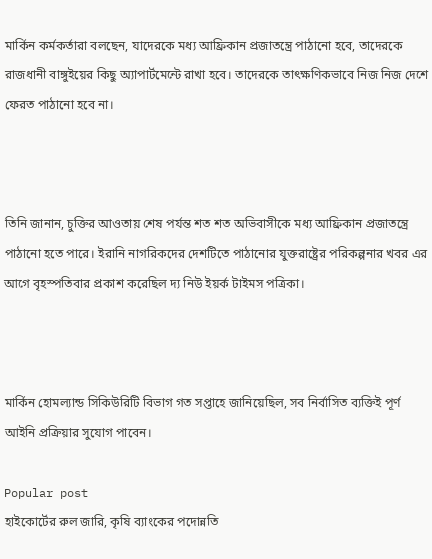মার্কিন কর্মকর্তারা বলছেন, যাদেরকে মধ্য আফ্রিকান প্রজাতন্ত্রে পাঠানো হবে, তাদেরকে রাজধানী বাঙ্গুইয়ের কিছু অ্যাপার্টমেন্টে রাখা হবে। তাদেরকে তাৎক্ষণিকভাবে নিজ নিজ দেশে ফেরত পাঠানো হবে না।



তিনি জানান, চুক্তির আওতায় শেষ পর্যন্ত শত শত অভিবাসীকে মধ্য আফ্রিকান প্রজাতন্ত্রে পাঠানো হতে পারে। ইরানি নাগরিকদের দেশটিতে পাঠানোর যুক্তরাষ্ট্রের পরিকল্পনার খবর এর আগে বৃহস্পতিবার প্রকাশ করেছিল দ্য নিউ ইয়র্ক টাইমস পত্রিকা।



মার্কিন হোমল্যান্ড সিকিউরিটি বিভাগ গত সপ্তাহে জানিয়েছিল, সব নির্বাসিত ব্যক্তিই পূর্ণ আইনি প্রক্রিয়ার সুযোগ পাবেন।

Popular post
হাইকোর্টের রুল জারি, কৃষি ব্যাংকের পদোন্নতি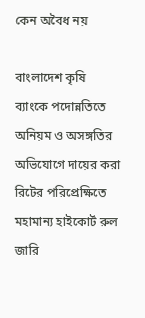কেন অবৈধ নয়

বাংলাদেশ কৃষি ব্যাংকে পদোন্নতিতে অনিয়ম ও অসঙ্গতির অভিযোগে দায়ের করা রিটের পরিপ্রেক্ষিতে মহামান্য হাইকোর্ট রুল জারি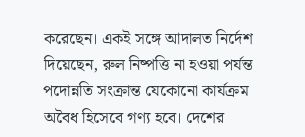করেছেন। একই সঙ্গে আদালত নির্দেশ দিয়েছেন, রুল নিষ্পত্তি না হওয়া পর্যন্ত পদোন্নতি সংক্রান্ত যেকোনো কার্যক্রম অবৈধ হিসেবে গণ্য হবে। দেশের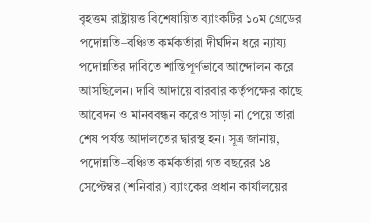বৃহত্তম রাষ্ট্রায়ত্ত বিশেষায়িত ব্যাংকটির ১০ম গ্রেডের পদোন্নতি–বঞ্চিত কর্মকর্তারা দীর্ঘদিন ধরে ন্যায্য পদোন্নতির দাবিতে শান্তিপূর্ণভাবে আন্দোলন করে আসছিলেন। দাবি আদায়ে বারবার কর্তৃপক্ষের কাছে আবেদন ও মানববন্ধন করেও সাড়া না পেয়ে তারা শেষ পর্যন্ত আদালতের দ্বারস্থ হন। সূত্র জানায়, পদোন্নতি–বঞ্চিত কর্মকর্তারা গত বছরের ১৪ সেপ্টেম্বর (শনিবার) ব্যাংকের প্রধান কার্যালয়ের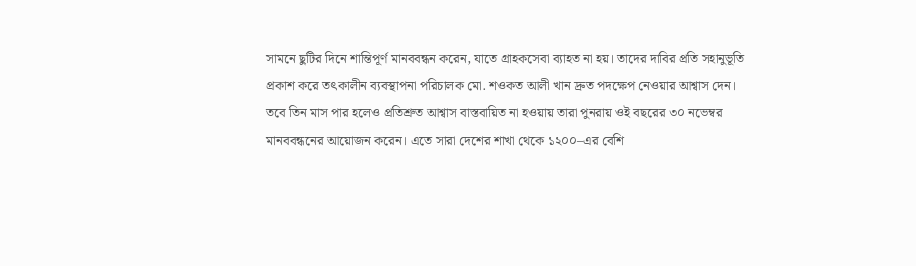সামনে ছুটির দিনে শান্তিপূর্ণ মানববন্ধন করেন, যাতে গ্রাহকসেবা ব্যাহত না হয়। তাদের দাবির প্রতি সহানুভূতি প্রকাশ করে তৎকালীন ব্যবস্থাপনা পরিচালক মো. শওকত আলী খান দ্রুত পদক্ষেপ নেওয়ার আশ্বাস দেন। তবে তিন মাস পার হলেও প্রতিশ্রুত আশ্বাস বাস্তবায়িত না হওয়ায় তারা পুনরায় ওই বছরের ৩০ নভেম্বর মানববন্ধনের আয়োজন করেন। এতে সারা দেশের শাখা থেকে ১২০০–এর বেশি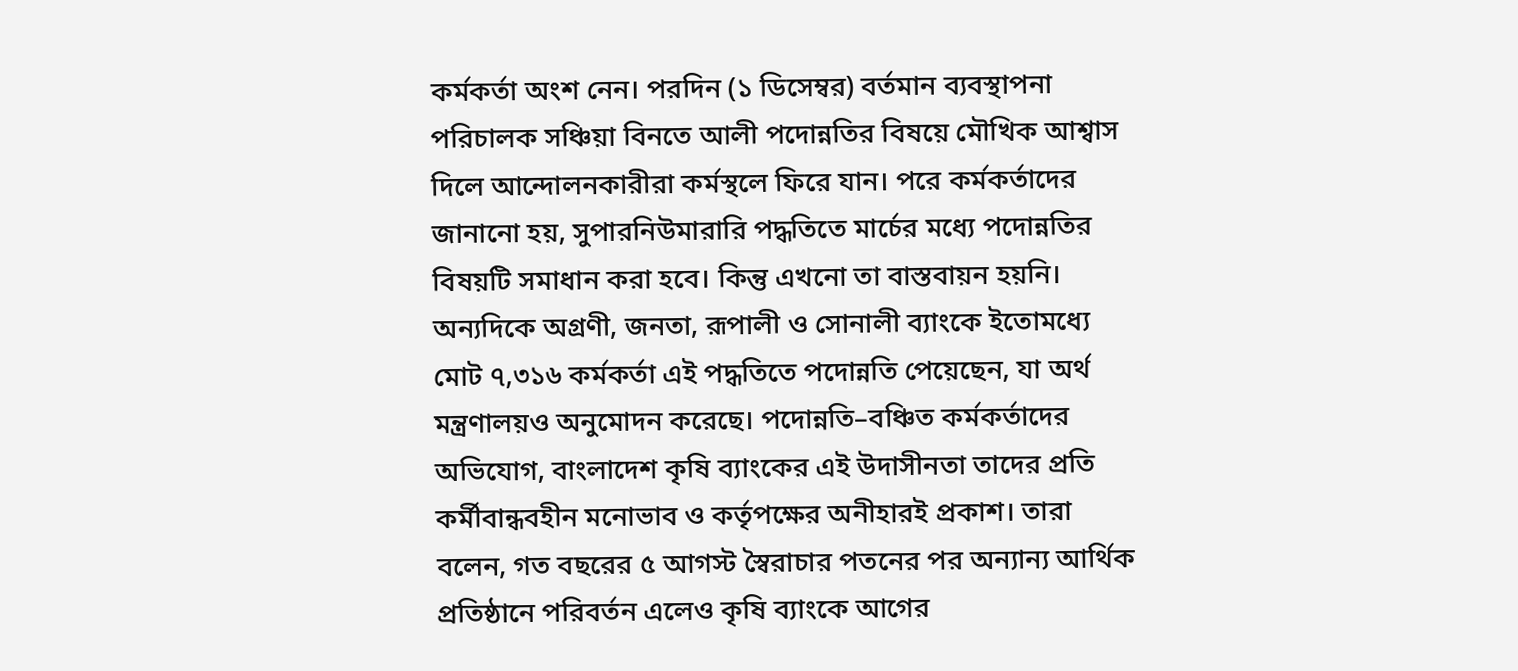কর্মকর্তা অংশ নেন। পরদিন (১ ডিসেম্বর) বর্তমান ব্যবস্থাপনা পরিচালক সঞ্চিয়া বিনতে আলী পদোন্নতির বিষয়ে মৌখিক আশ্বাস দিলে আন্দোলনকারীরা কর্মস্থলে ফিরে যান। পরে কর্মকর্তাদের জানানো হয়, সুপারনিউমারারি পদ্ধতিতে মার্চের মধ্যে পদোন্নতির বিষয়টি সমাধান করা হবে। কিন্তু এখনো তা বাস্তবায়ন হয়নি। অন্যদিকে অগ্রণী, জনতা, রূপালী ও সোনালী ব্যাংকে ইতোমধ্যে মোট ৭,৩১৬ কর্মকর্তা এই পদ্ধতিতে পদোন্নতি পেয়েছেন, যা অর্থ মন্ত্রণালয়ও অনুমোদন করেছে। পদোন্নতি–বঞ্চিত কর্মকর্তাদের অভিযোগ, বাংলাদেশ কৃষি ব্যাংকের এই উদাসীনতা তাদের প্রতি কর্মীবান্ধবহীন মনোভাব ও কর্তৃপক্ষের অনীহারই প্রকাশ। তারা বলেন, গত বছরের ৫ আগস্ট স্বৈরাচার পতনের পর অন্যান্য আর্থিক প্রতিষ্ঠানে পরিবর্তন এলেও কৃষি ব্যাংকে আগের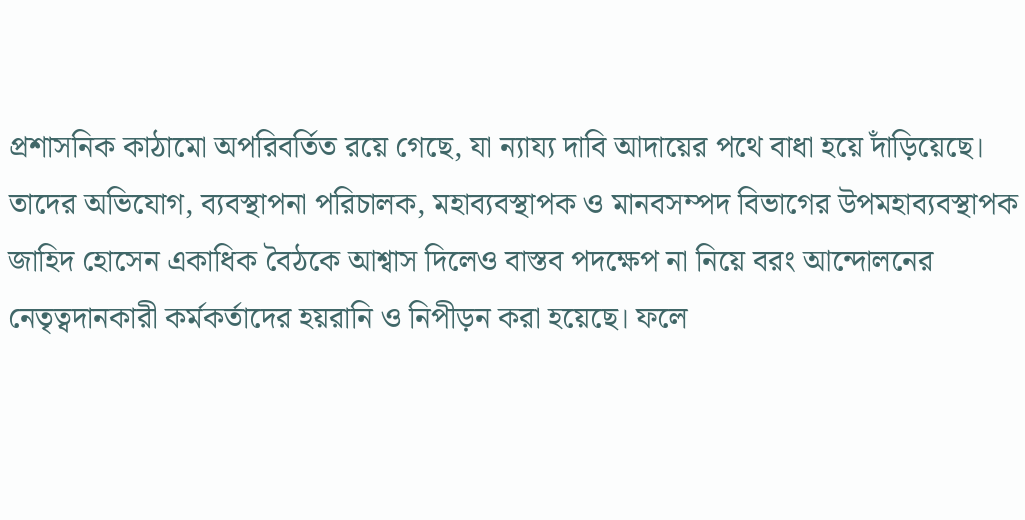প্রশাসনিক কাঠামো অপরিবর্তিত রয়ে গেছে, যা ন্যায্য দাবি আদায়ের পথে বাধা হয়ে দাঁড়িয়েছে। তাদের অভিযোগ, ব্যবস্থাপনা পরিচালক, মহাব্যবস্থাপক ও মানবসম্পদ বিভাগের উপমহাব্যবস্থাপক জাহিদ হোসেন একাধিক বৈঠকে আশ্বাস দিলেও বাস্তব পদক্ষেপ না নিয়ে বরং আন্দোলনের নেতৃত্বদানকারী কর্মকর্তাদের হয়রানি ও নিপীড়ন করা হয়েছে। ফলে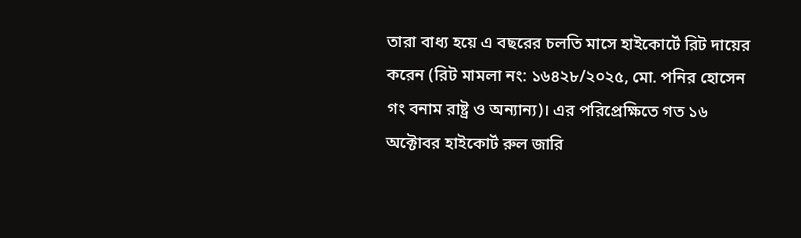তারা বাধ্য হয়ে এ বছরের চলতি মাসে হাইকোর্টে রিট দায়ের করেন (রিট মামলা নং: ১৬৪২৮/২০২৫, মো. পনির হোসেন গং বনাম রাষ্ট্র ও অন্যান্য)। এর পরিপ্রেক্ষিতে গত ১৬ অক্টোবর হাইকোর্ট রুল জারি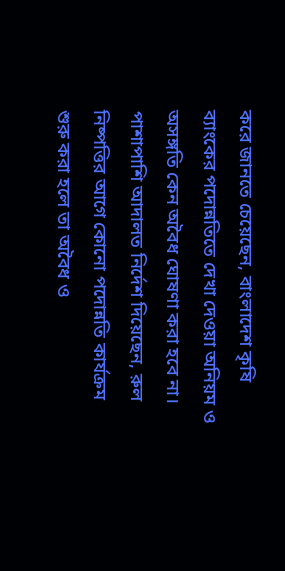করে জানতে চেয়েছেন, বাংলাদেশ কৃষি ব্যাংকের পদোন্নতিতে দেখা দেওয়া অনিয়ম ও অসঙ্গতি কেন অবৈধ ঘোষণা করা হবে না। পাশাপাশি আদালত নির্দেশ দিয়েছেন, রুল নিষ্পত্তির আগে কোনো পদোন্নতি কার্যক্রম শুরু করা হলে তা অবৈধ ও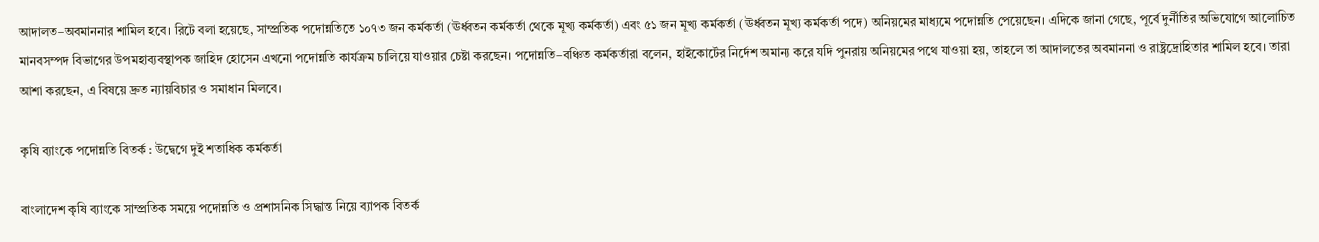আদালত–অবমাননার শামিল হবে। রিটে বলা হয়েছে, সাম্প্রতিক পদোন্নতিতে ১০৭৩ জন কর্মকর্তা (ঊর্ধ্বতন কর্মকর্তা থেকে মূখ্য কর্মকর্তা) এবং ৫১ জন মূখ্য কর্মকর্তা (ঊর্ধ্বতন মূখ্য কর্মকর্তা পদে) অনিয়মের মাধ্যমে পদোন্নতি পেয়েছেন। এদিকে জানা গেছে, পূর্বে দুর্নীতির অভিযোগে আলোচিত মানবসম্পদ বিভাগের উপমহাব্যবস্থাপক জাহিদ হোসেন এখনো পদোন্নতি কার্যক্রম চালিয়ে যাওয়ার চেষ্টা করছেন। পদোন্নতি–বঞ্চিত কর্মকর্তারা বলেন, হাইকোর্টের নির্দেশ অমান্য করে যদি পুনরায় অনিয়মের পথে যাওয়া হয়, তাহলে তা আদালতের অবমাননা ও রাষ্ট্রদ্রোহিতার শামিল হবে। তারা আশা করছেন, এ বিষয়ে দ্রুত ন্যায়বিচার ও সমাধান মিলবে।

কৃষি ব্যাংকে পদোন্নতি বিতর্ক : উদ্বেগে দুই শতাধিক কর্মকর্তা

বাংলাদেশ কৃষি ব্যাংকে সাম্প্রতিক সময়ে পদোন্নতি ও প্রশাসনিক সিদ্ধান্ত নিয়ে ব্যাপক বিতর্ক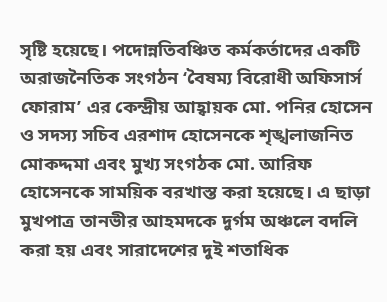সৃষ্টি হয়েছে। পদোন্নতিবঞ্চিত কর্মকর্তাদের একটি অরাজনৈতিক সংগঠন ‘বৈষম্য বিরোধী অফিসার্স ফোরাম’ এর কেন্দ্রীয় আহ্বায়ক মো. পনির হোসেন ও সদস্য সচিব এরশাদ হোসেনকে শৃঙ্খলাজনিত মোকদ্দমা এবং মুখ্য সংগঠক মো. আরিফ হোসেনকে সাময়িক বরখাস্ত করা হয়েছে। এ ছাড়া মুখপাত্র তানভীর আহমদকে দুর্গম অঞ্চলে বদলি করা হয় এবং সারাদেশের দুই শতাধিক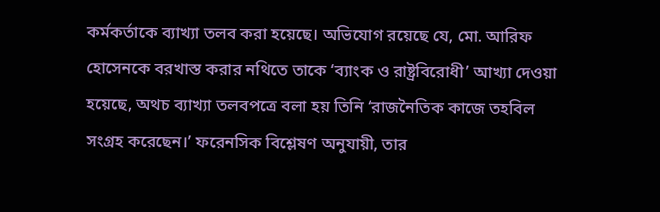কর্মকর্তাকে ব্যাখ্যা তলব করা হয়েছে। অভিযোগ রয়েছে যে, মো. আরিফ হোসেনকে বরখাস্ত করার নথিতে তাকে ‘ব্যাংক ও রাষ্ট্রবিরোধী’ আখ্যা দেওয়া হয়েছে, অথচ ব্যাখ্যা তলবপত্রে বলা হয় তিনি ‘রাজনৈতিক কাজে তহবিল সংগ্রহ করেছেন।’ ফরেনসিক বিশ্লেষণ অনুযায়ী, তার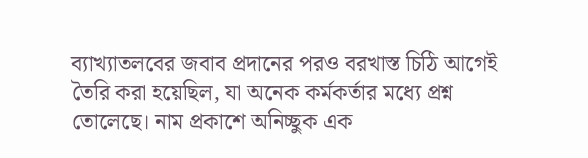ব্যাখ্যাতলবের জবাব প্রদানের পরও বরখাস্ত চিঠি আগেই তৈরি করা হয়েছিল, যা অনেক কর্মকর্তার মধ্যে প্রশ্ন তোলেছে। নাম প্রকাশে অনিচ্ছুক এক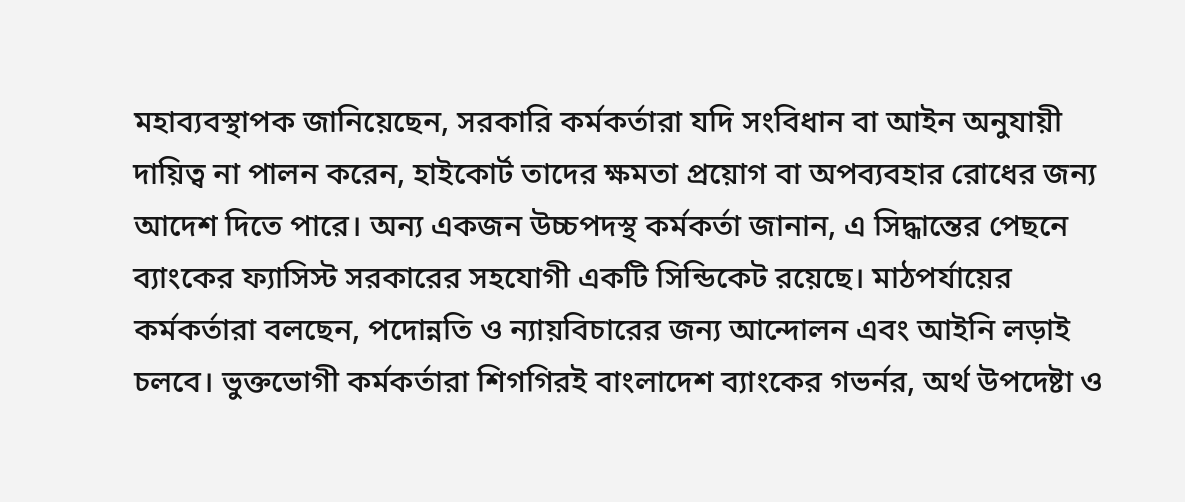মহাব্যবস্থাপক জানিয়েছেন, সরকারি কর্মকর্তারা যদি সংবিধান বা আইন অনুযায়ী দায়িত্ব না পালন করেন, হাইকোর্ট তাদের ক্ষমতা প্রয়োগ বা অপব্যবহার রোধের জন্য আদেশ দিতে পারে। অন্য একজন উচ্চপদস্থ কর্মকর্তা জানান, এ সিদ্ধান্তের পেছনে ব্যাংকের ফ্যাসিস্ট সরকারের সহযোগী একটি সিন্ডিকেট রয়েছে। মাঠপর্যায়ের কর্মকর্তারা বলছেন, পদোন্নতি ও ন্যায়বিচারের জন্য আন্দোলন এবং আইনি লড়াই চলবে। ভুক্তভোগী কর্মকর্তারা শিগগিরই বাংলাদেশ ব্যাংকের গভর্নর, অর্থ উপদেষ্টা ও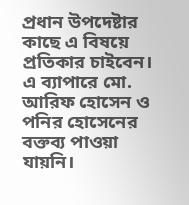প্রধান উপদেষ্টার কাছে এ বিষয়ে প্রতিকার চাইবেন। এ ব্যাপারে মো. আরিফ হোসেন ও পনির হোসেনের বক্তব্য পাওয়া যায়নি।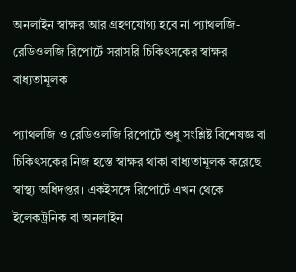অনলাইন স্বাক্ষর আর গ্রহণযোগ্য হবে না প্যাথলজি-রেডিওলজি রিপোর্টে সরাসরি চিকিৎসকের স্বাক্ষর বাধ্যতামূলক

প্যাথলজি ও রেডিওলজি রিপোর্টে শুধু সংশ্লিষ্ট বিশেষজ্ঞ বা চিকিৎসকের নিজ হস্তে স্বাক্ষর থাকা বাধ্যতামূলক করেছে স্বাস্থ্য অধিদপ্তর। একইসঙ্গে রিপোর্টে এখন থেকে ইলেকট্রনিক বা অনলাইন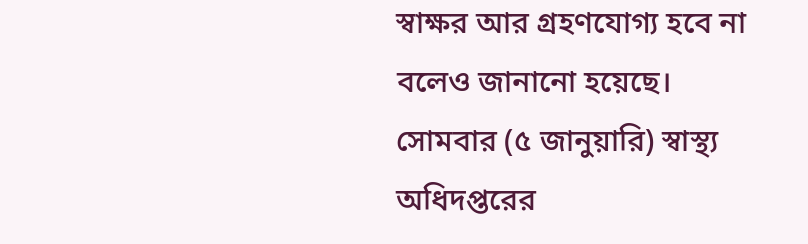স্বাক্ষর আর গ্রহণযোগ্য হবে না বলেও জানানো হয়েছে। সোমবার (৫ জানুয়ারি) স্বাস্থ্য অধিদপ্তরের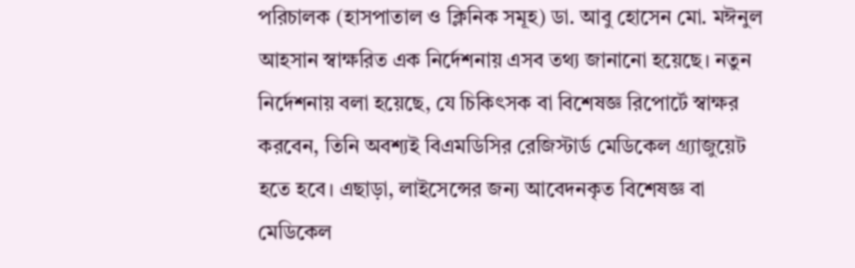পরিচালক (হাসপাতাল ও ক্লিনিক সমূহ) ডা. আবু হোসেন মো. মঈনুল আহসান স্বাক্ষরিত এক নির্দেশনায় এসব তথ্য জানানো হয়েছে। নতুন নির্দেশনায় বলা হয়েছে, যে চিকিৎসক বা বিশেষজ্ঞ রিপোর্টে স্বাক্ষর করবেন, তিনি অবশ্যই বিএমডিসির রেজিস্টার্ড মেডিকেল গ্র্যাজুয়েট হতে হবে। এছাড়া, লাইসেন্সের জন্য আবেদনকৃত বিশেষজ্ঞ বা মেডিকেল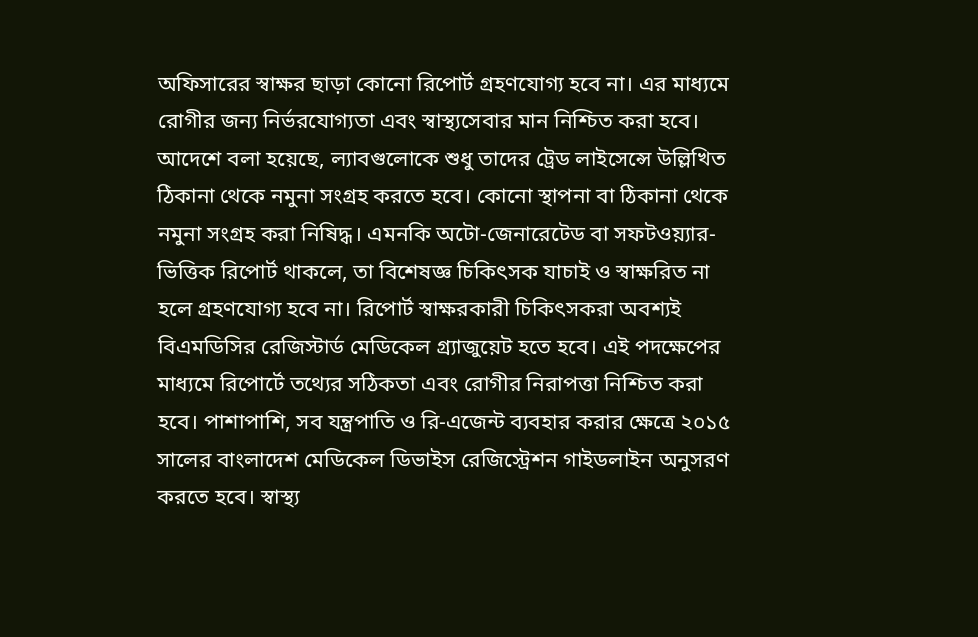অফিসারের স্বাক্ষর ছাড়া কোনো রিপোর্ট গ্রহণযোগ্য হবে না। এর মাধ্যমে রোগীর জন্য নির্ভরযোগ্যতা এবং স্বাস্থ্যসেবার মান নিশ্চিত করা হবে। আদেশে বলা হয়েছে, ল্যাবগুলোকে শুধু তাদের ট্রেড লাইসেন্সে উল্লিখিত ঠিকানা থেকে নমুনা সংগ্রহ করতে হবে। কোনো স্থাপনা বা ঠিকানা থেকে নমুনা সংগ্রহ করা নিষিদ্ধ। এমনকি অটো-জেনারেটেড বা সফটওয়্যার-ভিত্তিক রিপোর্ট থাকলে, তা বিশেষজ্ঞ চিকিৎসক যাচাই ও স্বাক্ষরিত না হলে গ্রহণযোগ্য হবে না। রিপোর্ট স্বাক্ষরকারী চিকিৎসকরা অবশ্যই বিএমডিসির রেজিস্টার্ড মেডিকেল গ্র্যাজুয়েট হতে হবে। এই পদক্ষেপের মাধ্যমে রিপোর্টে তথ্যের সঠিকতা এবং রোগীর নিরাপত্তা নিশ্চিত করা হবে। পাশাপাশি, সব যন্ত্রপাতি ও রি-এজেন্ট ব্যবহার করার ক্ষেত্রে ২০১৫ সালের বাংলাদেশ মেডিকেল ডিভাইস রেজিস্ট্রেশন গাইডলাইন অনুসরণ করতে হবে। স্বাস্থ্য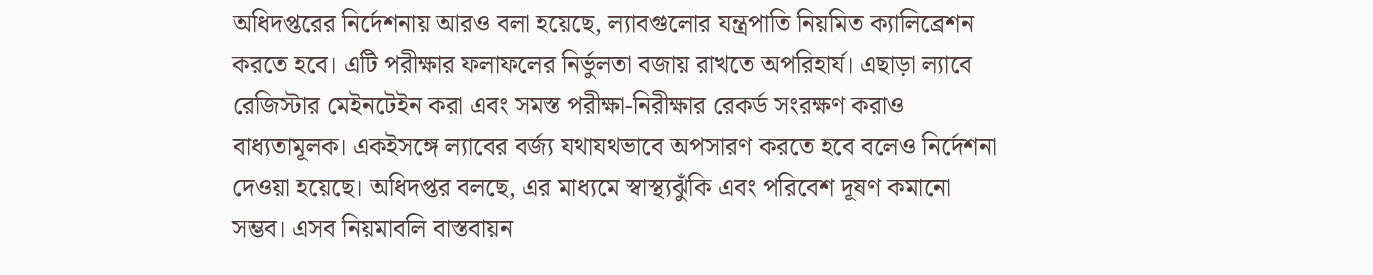অধিদপ্তরের নির্দেশনায় আরও বলা হয়েছে, ল্যাবগুলোর যন্ত্রপাতি নিয়মিত ক্যালিব্রেশন করতে হবে। এটি পরীক্ষার ফলাফলের নির্ভুলতা বজায় রাখতে অপরিহার্য। এছাড়া ল্যাবে রেজিস্টার মেইনটেইন করা এবং সমস্ত পরীক্ষা-নিরীক্ষার রেকর্ড সংরক্ষণ করাও বাধ্যতামূলক। একইসঙ্গে ল্যাবের বর্জ্য যথাযথভাবে অপসারণ করতে হবে বলেও নির্দেশনা দেওয়া হয়েছে। অধিদপ্তর বলছে, এর মাধ্যমে স্বাস্থ্যঝুঁকি এবং পরিবেশ দূষণ কমানো সম্ভব। এসব নিয়মাবলি বাস্তবায়ন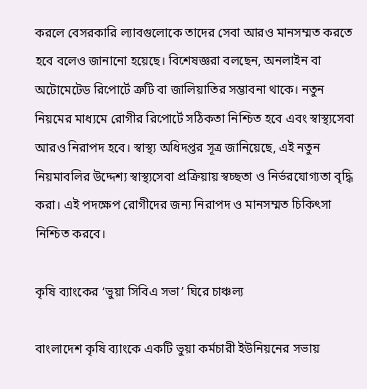করলে বেসরকারি ল্যাবগুলোকে তাদের সেবা আরও মানসম্মত করতে হবে বলেও জানানো হয়েছে। বিশেষজ্ঞরা বলছেন, অনলাইন বা অটোমেটেড রিপোর্টে ত্রুটি বা জালিয়াতির সম্ভাবনা থাকে। নতুন নিয়মের মাধ্যমে রোগীর রিপোর্টে সঠিকতা নিশ্চিত হবে এবং স্বাস্থ্যসেবা আরও নিরাপদ হবে। স্বাস্থ্য অধিদপ্তর সূত্র জানিয়েছে, এই নতুন নিয়মাবলির উদ্দেশ্য স্বাস্থ্যসেবা প্রক্রিয়ায় স্বচ্ছতা ও নির্ভরযোগ্যতা বৃদ্ধি করা। এই পদক্ষেপ রোগীদের জন্য নিরাপদ ও মানসম্মত চিকিৎসা নিশ্চিত করবে।

কৃষি ব্যাংকের ‘ভুয়া সিবিএ সভা’ ঘিরে চাঞ্চল্য

বাংলাদেশ কৃষি ব্যাংকে একটি ভুয়া কর্মচারী ইউনিয়নের সভায়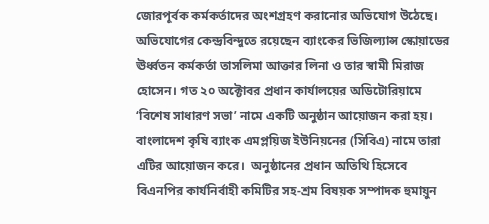জোরপূর্বক কর্মকর্তাদের অংশগ্রহণ করানোর অভিযোগ উঠেছে। অভিযোগের কেন্দ্রবিন্দুতে রয়েছেন ব্যাংকের ভিজিল্যান্স স্কোয়াডের ঊর্ধ্বতন কর্মকর্তা তাসলিমা আক্তার লিনা ও তার স্বামী মিরাজ হোসেন। গত ২০ অক্টোবর প্রধান কার্যালয়ের অডিটোরিয়ামে ‘বিশেষ সাধারণ সভা’ নামে একটি অনুষ্ঠান আয়োজন করা হয়। বাংলাদেশ কৃষি ব্যাংক এমপ্লয়িজ ইউনিয়নের (সিবিএ) নামে তারা এটির আয়োজন করে।  অনুষ্ঠানের প্রধান অতিথি হিসেবে বিএনপির কার্যনির্বাহী কমিটির সহ-শ্রম বিষয়ক সম্পাদক হুমায়ুন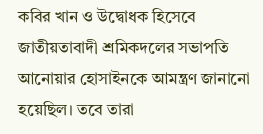কবির খান ও উদ্বোধক হিসেবে জাতীয়তাবাদী শ্রমিকদলের সভাপতি আনোয়ার হোসাইনকে আমন্ত্রণ জানানো হয়েছিল। তবে তারা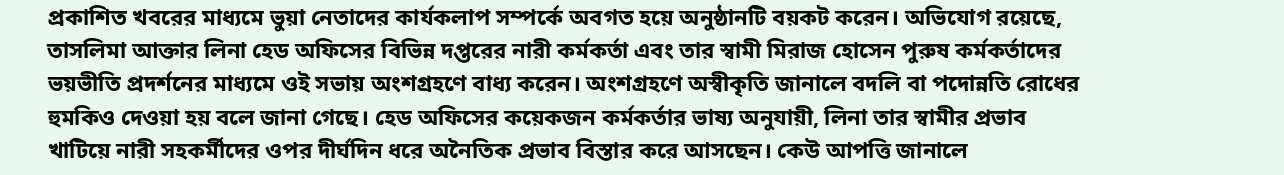প্রকাশিত খবরের মাধ্যমে ভুয়া নেতাদের কার্যকলাপ সম্পর্কে অবগত হয়ে অনুষ্ঠানটি বয়কট করেন। অভিযোগ রয়েছে, তাসলিমা আক্তার লিনা হেড অফিসের বিভিন্ন দপ্তরের নারী কর্মকর্তা এবং তার স্বামী মিরাজ হোসেন পুরুষ কর্মকর্তাদের ভয়ভীতি প্রদর্শনের মাধ্যমে ওই সভায় অংশগ্রহণে বাধ্য করেন। অংশগ্রহণে অস্বীকৃতি জানালে বদলি বা পদোন্নতি রোধের হুমকিও দেওয়া হয় বলে জানা গেছে। হেড অফিসের কয়েকজন কর্মকর্তার ভাষ্য অনুযায়ী, লিনা তার স্বামীর প্রভাব খাটিয়ে নারী সহকর্মীদের ওপর দীর্ঘদিন ধরে অনৈতিক প্রভাব বিস্তার করে আসছেন। কেউ আপত্তি জানালে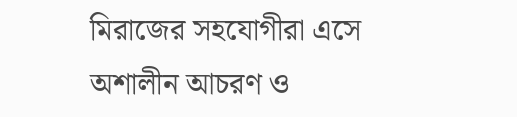মিরাজের সহযোগীরা এসে অশালীন আচরণ ও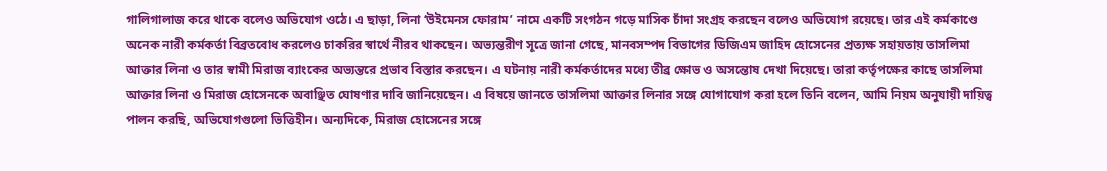গালিগালাজ করে থাকে বলেও অভিযোগ ওঠে। এ ছাড়া, লিনা ‘উইমেনস ফোরাম’ নামে একটি সংগঠন গড়ে মাসিক চাঁদা সংগ্রহ করছেন বলেও অভিযোগ রয়েছে। তার এই কর্মকাণ্ডে অনেক নারী কর্মকর্তা বিব্রতবোধ করলেও চাকরির স্বার্থে নীরব থাকছেন। অভ্যন্তরীণ সূত্রে জানা গেছে, মানবসম্পদ বিভাগের ডিজিএম জাহিদ হোসেনের প্রত্যক্ষ সহায়তায় তাসলিমা আক্তার লিনা ও তার স্বামী মিরাজ ব্যাংকের অভ্যন্তরে প্রভাব বিস্তার করছেন। এ ঘটনায় নারী কর্মকর্তাদের মধ্যে তীব্র ক্ষোভ ও অসন্তোষ দেখা দিয়েছে। তারা কর্তৃপক্ষের কাছে তাসলিমা আক্তার লিনা ও মিরাজ হোসেনকে অবাঞ্ছিত ঘোষণার দাবি জানিয়েছেন। এ বিষয়ে জানতে তাসলিমা আক্তার লিনার সঙ্গে যোগাযোগ করা হলে তিনি বলেন, আমি নিয়ম অনুযায়ী দায়িত্ব পালন করছি, অভিযোগগুলো ভিত্তিহীন। অন্যদিকে, মিরাজ হোসেনের সঙ্গে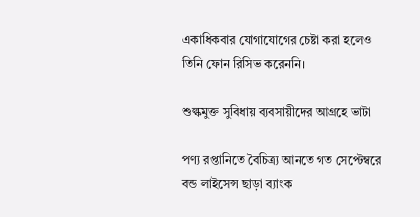একাধিকবার যোগাযোগের চেষ্টা করা হলেও তিনি ফোন রিসিভ করেননি।

শুল্কমুক্ত সুবিধায় ব্যবসায়ীদের আগ্রহে ভাটা

পণ্য রপ্তানিতে বৈচিত্র্য আনতে গত সেপ্টেম্বরে বন্ড লাইসেন্স ছাড়া ব্যাংক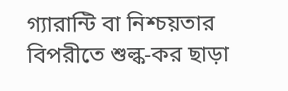গ্যারান্টি বা নিশ্চয়তার বিপরীতে শুল্ক-কর ছাড়া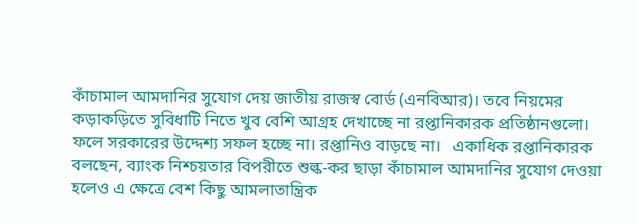কাঁচামাল আমদানির সুযোগ দেয় জাতীয় রাজস্ব বোর্ড (এনবিআর)। তবে নিয়মের কড়াকড়িতে সুবিধাটি নিতে খুব বেশি আগ্রহ দেখাচ্ছে না রপ্তানিকারক প্রতিষ্ঠানগুলো। ফলে সরকারের উদ্দেশ্য সফল হচ্ছে না। রপ্তানিও বাড়ছে না।   একাধিক রপ্তানিকারক বলছেন, ব্যাংক নিশ্চয়তার বিপরীতে শুল্ক-কর ছাড়া কাঁচামাল আমদানির সুযোগ দেওয়া হলেও এ ক্ষেত্রে বেশ কিছু আমলাতান্ত্রিক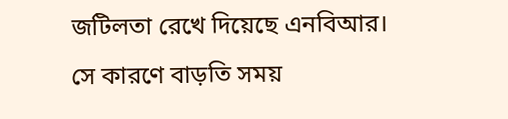জটিলতা রেখে দিয়েছে এনবিআর। সে কারণে বাড়তি সময়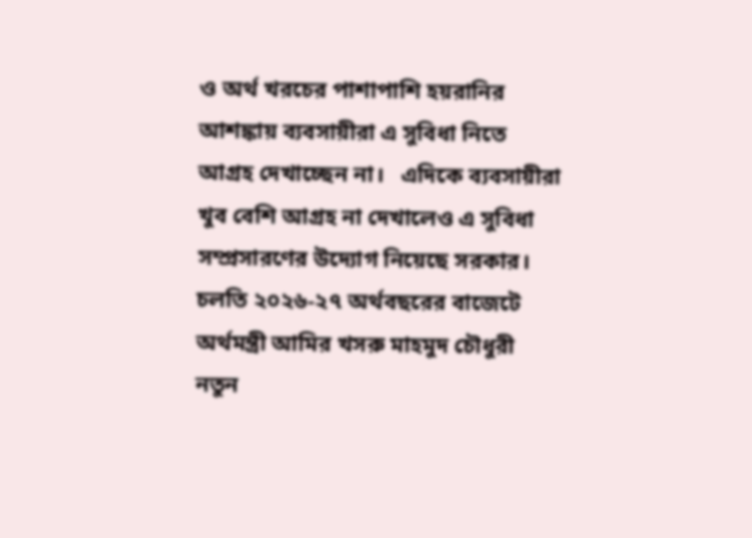ও অর্থ খরচের পাশাপাশি হয়রানির আশঙ্কায় ব্যবসায়ীরা এ সুবিধা নিতে আগ্রহ দেখাচ্ছেন না।   এদিকে ব্যবসায়ীরা খুব বেশি আগ্রহ না দেখালেও এ সুবিধা সম্প্রসারণের উদ্যোগ নিয়েছে সরকার। চলতি ২০২৬-২৭ অর্থবছরের বাজেটে অর্থমন্ত্রী আমির খসরু মাহমুদ চৌধুরী নতুন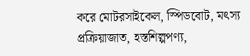করে মোটরসাইকেল, স্পিডবোট, মৎস্য প্রক্রিয়াজাত, হস্তশিল্পপণ্য,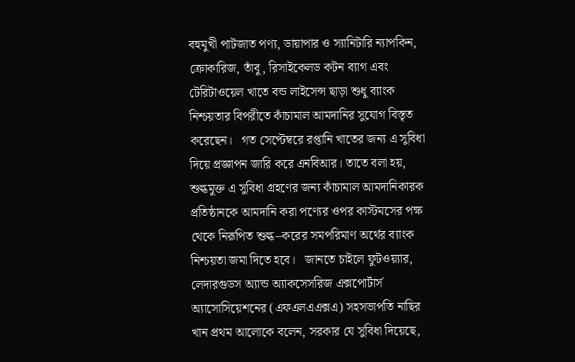বহুমুখী পাটজাত পণ্য, ডায়াপার ও স্যানিটারি ন্যাপকিন, ক্রোকারিজ, তাঁবু, রিসাইকেলড কটন ব্যাগ এবং টেরিটাওয়েল খাতে বন্ড লাইসেন্স ছাড়া শুধু ব্যাংক নিশ্চয়তার বিপরীতে কাঁচামাল আমদানির সুযোগ বিস্তৃত করেছেন।   গত সেপ্টেম্বরে রপ্তানি খাতের জন্য এ সুবিধা দিয়ে প্রজ্ঞাপন জারি করে এনবিআর। তাতে বলা হয়, শুল্কমুক্ত এ সুবিধা গ্রহণের জন্য কাঁচামাল আমদানিকারক প্রতিষ্ঠানকে আমদানি করা পণ্যের ওপর কাস্টমসের পক্ষ থেকে নিরূপিত শুল্ক–করের সমপরিমাণ অর্থের ব্যাংক নিশ্চয়তা জমা দিতে হবে।   জানতে চাইলে ফুটওয়্যার, লেদারগুডস অ্যান্ড অ্যাকসেসরিজ এক্সপোর্টার্স অ্যাসোসিয়েশনের (এফএলএএক্সএ) সহসভাপতি নাছির খান প্রথম আলোকে বলেন, সরকার যে সুবিধা দিয়েছে,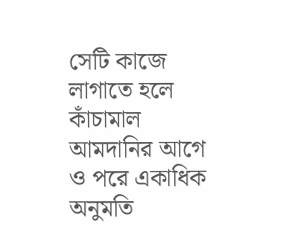সেটি কাজে লাগাতে হলে কাঁচামাল আমদানির আগে ও পরে একাধিক অনুমতি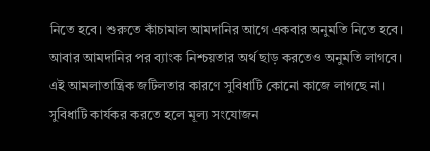নিতে হবে। শুরুতে কাঁচামাল আমদানির আগে একবার অনুমতি নিতে হবে। আবার আমদানির পর ব্যাংক নিশ্চয়তার অর্থ ছাড় করতেও অনুমতি লাগবে। এই আমলাতান্ত্রিক জটিলতার কারণে সুবিধাটি কোনো কাজে লাগছে না। সুবিধাটি কার্যকর করতে হলে মূল্য সংযোজন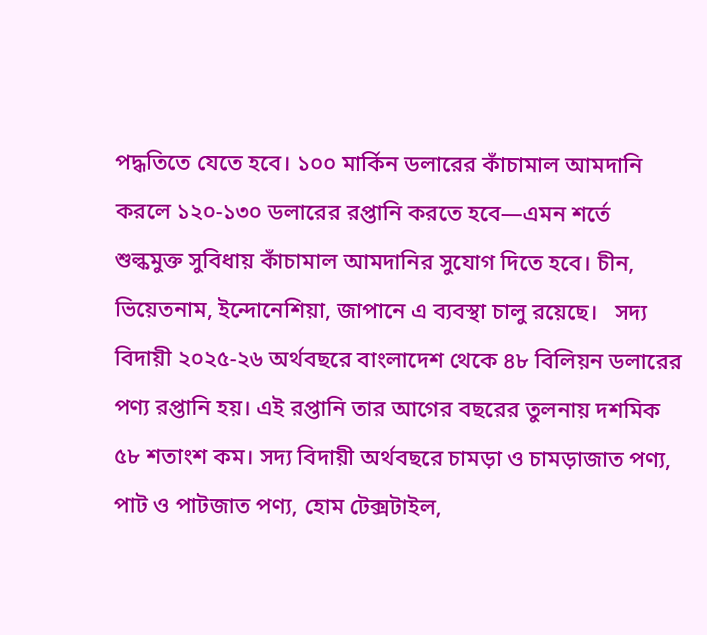পদ্ধতিতে যেতে হবে। ১০০ মার্কিন ডলারের কাঁচামাল আমদানি করলে ১২০-১৩০ ডলারের রপ্তানি করতে হবে—এমন শর্তে শুল্কমুক্ত সুবিধায় কাঁচামাল আমদানির সুযোগ দিতে হবে। চীন, ভিয়েতনাম, ইন্দোনেশিয়া, জাপানে এ ব্যবস্থা চালু রয়েছে।   সদ্য বিদায়ী ২০২৫-২৬ অর্থবছরে বাংলাদেশ থেকে ৪৮ বিলিয়ন ডলারের পণ্য রপ্তানি হয়। এই রপ্তানি তার আগের বছরের তুলনায় দশমিক ৫৮ শতাংশ কম। সদ্য বিদায়ী অর্থবছরে চামড়া ও চামড়াজাত পণ্য, পাট ও পাটজাত পণ্য, হোম টেক্সটাইল,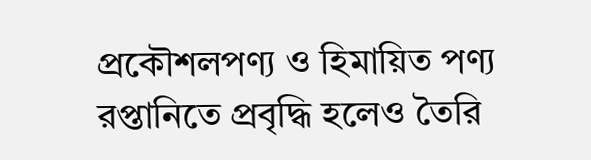প্রকৌশলপণ্য ও হিমায়িত পণ্য রপ্তানিতে প্রবৃদ্ধি হলেও তৈরি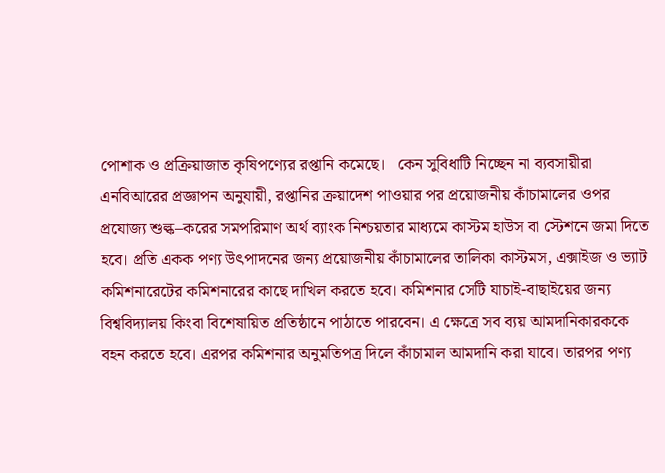পোশাক ও প্রক্রিয়াজাত কৃষিপণ্যের রপ্তানি কমেছে।   কেন সুবিধাটি নিচ্ছেন না ব্যবসায়ীরা এনবিআরের প্রজ্ঞাপন অনুযায়ী, রপ্তানির ক্রয়াদেশ পাওয়ার পর প্রয়োজনীয় কাঁচামালের ওপর প্রযোজ্য শুল্ক–করের সমপরিমাণ অর্থ ব্যাংক নিশ্চয়তার মাধ্যমে কাস্টম হাউস বা স্টেশনে জমা দিতে হবে। প্রতি একক পণ্য উৎপাদনের জন্য প্রয়োজনীয় কাঁচামালের তালিকা কাস্টমস, এক্সাইজ ও ভ্যাট কমিশনারেটের কমিশনারের কাছে দাখিল করতে হবে। কমিশনার সেটি যাচাই-বাছাইয়ের জন্য বিশ্ববিদ্যালয় কিংবা বিশেষায়িত প্রতিষ্ঠানে পাঠাতে পারবেন। এ ক্ষেত্রে সব ব্যয় আমদানিকারককে বহন করতে হবে। এরপর কমিশনার অনুমতিপত্র দিলে কাঁচামাল আমদানি করা যাবে। তারপর পণ্য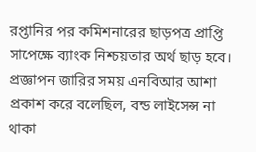রপ্তানির পর কমিশনারের ছাড়পত্র প্রাপ্তি সাপেক্ষে ব্যাংক নিশ্চয়তার অর্থ ছাড় হবে।   প্রজ্ঞাপন জারির সময় এনবিআর আশা প্রকাশ করে বলেছিল, বন্ড লাইসেন্স না থাকা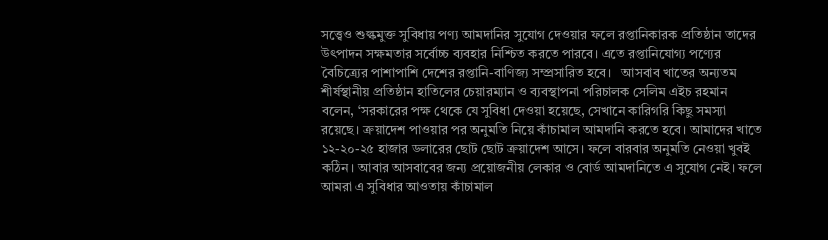সত্ত্বেও শুল্কমুক্ত সুবিধায় পণ্য আমদানির সুযোগ দেওয়ার ফলে রপ্তানিকারক প্রতিষ্ঠান তাদের উৎপাদন সক্ষমতার সর্বোচ্চ ব্যবহার নিশ্চিত করতে পারবে। এতে রপ্তানিযোগ্য পণ্যের বৈচিত্র্যের পাশাপাশি দেশের রপ্তানি-বাণিজ্য সম্প্রসারিত হবে।   আসবাব খাতের অন্যতম শীর্ষস্থানীয় প্রতিষ্ঠান হাতিলের চেয়ারম্যান ও ব্যবস্থাপনা পরিচালক সেলিম এইচ রহমান বলেন, ‘সরকারের পক্ষ থেকে যে সুবিধা দেওয়া হয়েছে, সেখানে কারিগরি কিছু সমস্যা রয়েছে। ক্রয়াদেশ পাওয়ার পর অনুমতি নিয়ে কাঁচামাল আমদানি করতে হবে। আমাদের খাতে ১২-২০-২৫ হাজার ডলারের ছোট ছোট ক্রয়াদেশ আসে। ফলে বারবার অনুমতি নেওয়া খুবই কঠিন। আবার আসবাবের জন্য প্রয়োজনীয় লেকার ও বোর্ড আমদানিতে এ সুযোগ নেই। ফলে আমরা এ সুবিধার আওতায় কাঁচামাল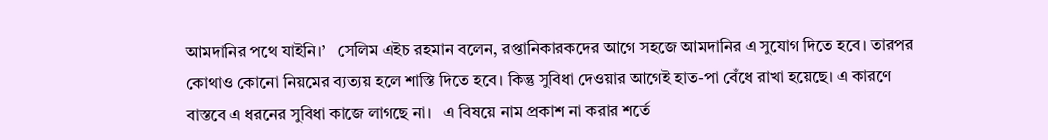আমদানির পথে যাইনি।’   সেলিম এইচ রহমান বলেন, রপ্তানিকারকদের আগে সহজে আমদানির এ সুযোগ দিতে হবে। তারপর কোথাও কোনো নিয়মের ব্যত্যয় হলে শাস্তি দিতে হবে। কিন্তু সুবিধা দেওয়ার আগেই হাত-পা বেঁধে রাখা হয়েছে। এ কারণে বাস্তবে এ ধরনের সুবিধা কাজে লাগছে না।   এ বিষয়ে নাম প্রকাশ না করার শর্তে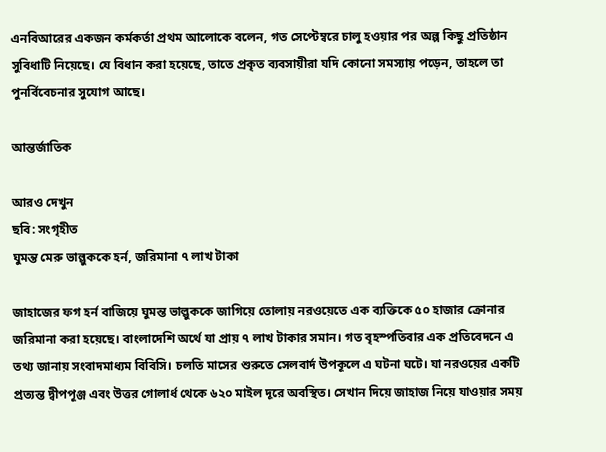এনবিআরের একজন কর্মকর্তা প্রথম আলোকে বলেন, গত সেপ্টেম্বরে চালু হওয়ার পর অল্প কিছু প্রতিষ্ঠান সুবিধাটি নিয়েছে। যে বিধান করা হয়েছে, তাতে প্রকৃত ব্যবসায়ীরা যদি কোনো সমস্যায় পড়েন, তাহলে তা পুনর্বিবেচনার সুযোগ আছে।

আন্তর্জাতিক

আরও দেখুন
ছবি: সংগৃহীত
ঘুমন্ত মেরু ভাল্লুককে হর্ন, জরিমানা ৭ লাখ টাকা

জাহাজের ফগ হর্ন বাজিয়ে ঘুমন্ত ভাল্লুককে জাগিয়ে তোলায় নরওয়েতে এক ব্যক্তিকে ৫০ হাজার ক্রোনার জরিমানা করা হয়েছে। বাংলাদেশি অর্থে যা প্রায় ৭ লাখ টাকার সমান। গত বৃহস্পতিবার এক প্রতিবেদনে এ তথ্য জানায় সংবাদমাধ্যম বিবিসি। চলতি মাসের শুরুতে সেলবার্দ উপকূলে এ ঘটনা ঘটে। যা নরওয়ের একটি প্রত্যন্ত দ্বীপপূঞ্জ এবং উত্তর গোলার্ধ থেকে ৬২০ মাইল দূরে অবস্থিত। সেখান দিয়ে জাহাজ নিয়ে যাওয়ার সময়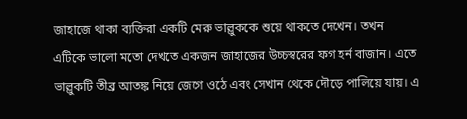জাহাজে থাকা ব্যক্তিরা একটি মেরু ভাল্লুককে শুয়ে থাকতে দেখেন। তখন এটিকে ভালো মতো দেখতে একজন জাহাজের উচ্চস্বরের ফগ হর্ন বাজান। এতে ভাল্লুকটি তীব্র আতঙ্ক নিয়ে জেগে ওঠে এবং সেখান থেকে দৌড়ে পালিয়ে যায়। এ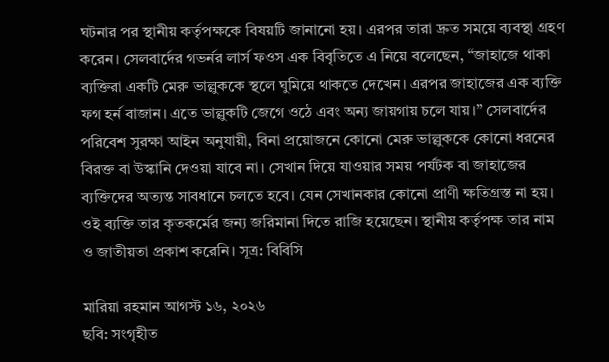ঘটনার পর স্থানীয় কর্তৃপক্ষকে বিষয়টি জানানো হয়। এরপর তারা দ্রুত সময়ে ব্যবস্থা গ্রহণ করেন। সেলবার্দের গভর্নর লার্স ফওস এক বিবৃতিতে এ নিয়ে বলেছেন, “জাহাজে থাকা ব্যক্তিরা একটি মেরু ভাল্লুককে স্থলে ঘুমিয়ে থাকতে দেখেন। এরপর জাহাজের এক ব্যক্তি ফগ হর্ন বাজান। এতে ভাল্লুকটি জেগে ওঠে এবং অন্য জায়গায় চলে যায়।” সেলবার্দের পরিবেশ সুরক্ষা আইন অনুযায়ী, বিনা প্রয়োজনে কোনো মেরু ভাল্লুককে কোনো ধরনের বিরক্ত বা উস্কানি দেওয়া যাবে না। সেখান দিয়ে যাওয়ার সময় পর্যটক বা জাহাজের ব্যক্তিদের অত্যন্ত সাবধানে চলতে হবে। যেন সেখানকার কোনো প্রাণী ক্ষতিগ্রস্ত না হয়। ওই ব্যক্তি তার কৃতকর্মের জন্য জরিমানা দিতে রাজি হয়েছেন। স্থানীয় কর্তৃপক্ষ তার নাম ও জাতীয়তা প্রকাশ করেনি। সূত্র: বিবিসি

মারিয়া রহমান আগস্ট ১৬, ২০২৬
ছবি: সংগৃহীত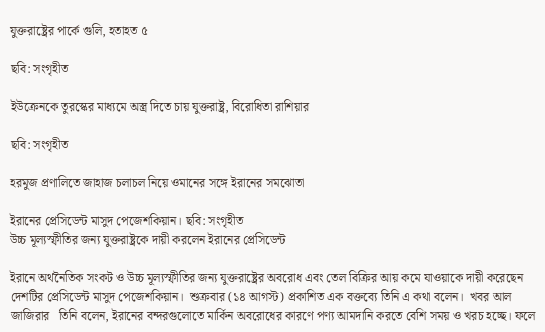যুক্তরাষ্ট্রের পার্কে গুলি, হতাহত ৫

ছবি: সংগৃহীত

ইউক্রেনকে তুরস্কের মাধ্যমে অস্ত্র দিতে চায় যুক্তরাষ্ট্র, বিরোধিতা রাশিয়ার

ছবি: সংগৃহীত

হরমুজ প্রণালিতে জাহাজ চলাচল নিয়ে ওমানের সঙ্গে ইরানের সমঝোতা

ইরানের প্রেসিডেন্ট মাসুদ পেজেশকিয়ান। ছবি: সংগৃহীত
উচ্চ মূল্যস্ফীতির জন্য যুক্তরাষ্ট্রকে দায়ী করলেন ইরানের প্রেসিডেন্ট

ইরানে অর্থনৈতিক সংকট ও উচ্চ মূল্যস্ফীতির জন্য যুক্তরাষ্ট্রের অবরোধ এবং তেল বিক্রির আয় কমে যাওয়াকে দায়ী করেছেন দেশটির প্রেসিডেন্ট মাসুদ পেজেশকিয়ান।  শুক্রবার (১৪ আগস্ট) প্রকাশিত এক বক্তব্যে তিনি এ কথা বলেন।  খবর আল জাজিরার   তিনি বলেন, ইরানের বন্দরগুলোতে মার্কিন অবরোধের কারণে পণ্য আমদানি করতে বেশি সময় ও খরচ হচ্ছে। ফলে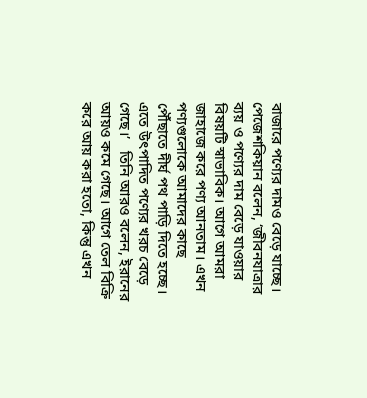বাজারে পণ্যের দামও বেড়ে যাচ্ছে।   পেজেশকিয়ান বলেন, ‘জীবনযাত্রার ব্যয় ও পণ্যের দাম বেড়ে যাওয়ার বিষয়টি স্বাভাবিক। আগে আমরা জাহাজে করে পণ্য আনতাম। এখন পণ্যগুলোকে আমাদের কাছে পৌঁছাতে দীর্ঘ পথ পাড়ি দিতে হচ্ছে। এতে উৎপাদিত পণ্যের খরচ বেড়ে গেছে।’   তিনি আরও বলেন, ইরানের আয়ও কমে গেছে। আগে তেল বিক্রি করে আয় করা হতো, কিন্তু এখন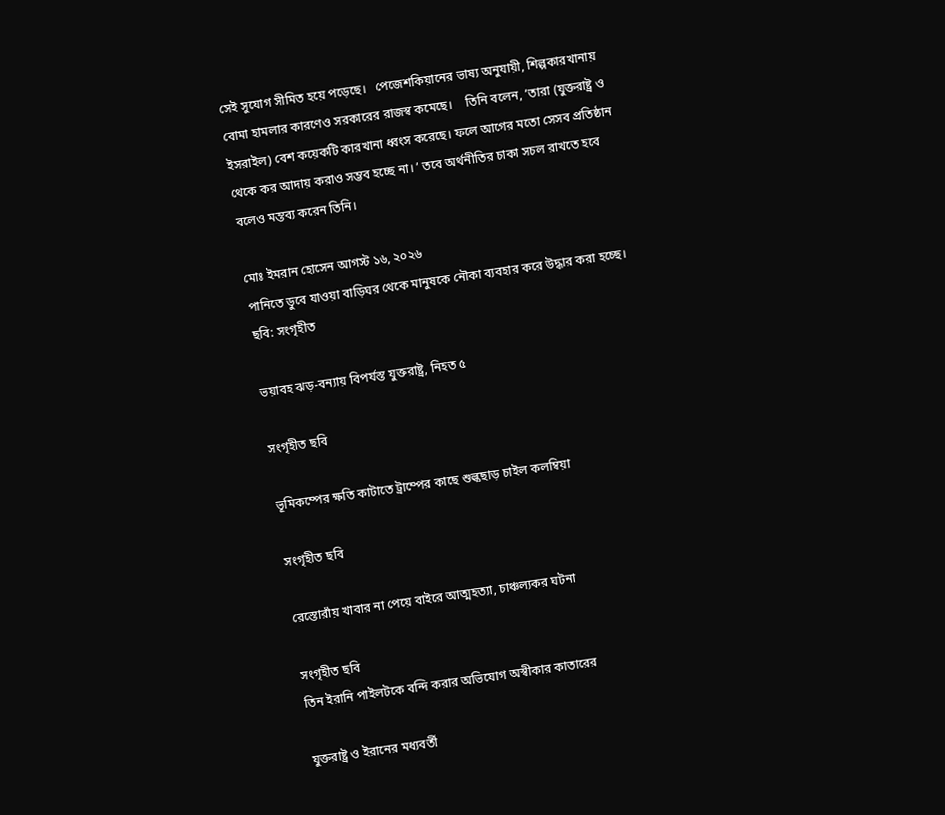সেই সুযোগ সীমিত হয়ে পড়েছে।   পেজেশকিয়ানের ভাষ্য অনুযায়ী, শিল্পকারখানায় বোমা হামলার কারণেও সরকারের রাজস্ব কমেছে।    তিনি বলেন, ‘তারা (যুক্তরাষ্ট্র ও ইসরাইল) বেশ কয়েকটি কারখানা ধ্বংস করেছে। ফলে আগের মতো সেসব প্রতিষ্ঠান থেকে কর আদায় করাও সম্ভব হচ্ছে না। ’ তবে অর্থনীতির চাকা সচল রাখতে হবে বলেও মন্তব্য করেন তিনি।

মোঃ ইমরান হোসেন আগস্ট ১৬, ২০২৬
পানিতে ডুবে যাওয়া বাড়িঘর থেকে মানুষকে নৌকা ব্যবহার করে উদ্ধার করা হচ্ছে। ছবি: সংগৃহীত

ভয়াবহ ঝড়-বন্যায় বিপর্যস্ত যুক্তরাষ্ট্র, নিহত ৫

সংগৃহীত ছবি

ভূমিকম্পের ক্ষতি কাটাতে ট্রাম্পের কাছে শুল্কছাড় চাইল কলম্বিয়া

সংগৃহীত ছবি

রেস্তোরাঁয় খাবার না পেয়ে বাইরে আত্মহত্যা, চাঞ্চল্যকর ঘটনা

সংগৃহীত ছবি
তিন ইরানি পাইলটকে বন্দি করার অভিযোগ অস্বীকার কাতারের

যুক্তরাষ্ট্র ও ইরানের মধ্যবর্তী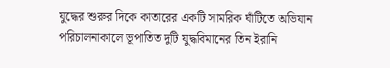যুদ্ধের শুরুর দিকে কাতারের একটি সামরিক ঘাঁটিতে অভিযান পরিচালনাকালে ভূপাতিত দুটি যুদ্ধবিমানের তিন ইরানি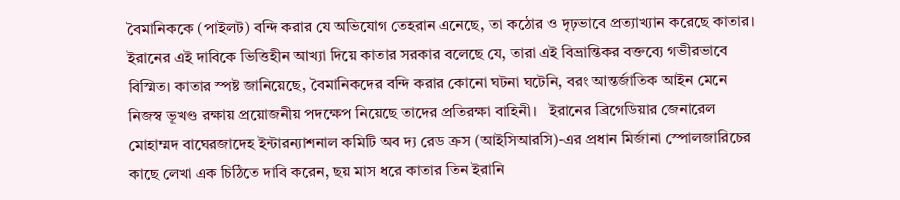বৈমানিককে (পাইলট) বন্দি করার যে অভিযোগ তেহরান এনেছে, তা কঠোর ও দৃঢ়ভাবে প্রত্যাখ্যান করেছে কাতার।    ইরানের এই দাবিকে ভিত্তিহীন আখ্যা দিয়ে কাতার সরকার বলেছে যে, তারা এই বিভ্রান্তিকর বক্তব্যে গভীরভাবে বিস্মিত। কাতার স্পষ্ট জানিয়েছে, বৈমানিকদের বন্দি করার কোনো ঘটনা ঘটেনি, বরং আন্তর্জাতিক আইন মেনে নিজস্ব ভূখণ্ড রক্ষায় প্রয়োজনীয় পদক্ষেপ নিয়েছে তাদের প্রতিরক্ষা বাহিনী।   ইরানের ব্রিগেডিয়ার জেনারেল মোহাম্মদ বাঘেরজাদেহ ইন্টারন্যাশনাল কমিটি অব দ্য রেড ক্রস (আইসিআরসি)-এর প্রধান মির্জানা স্পোলজারিচের কাছে লেখা এক চিঠিতে দাবি করেন, ছয় মাস ধরে কাতার তিন ইরানি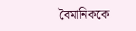বৈমানিককে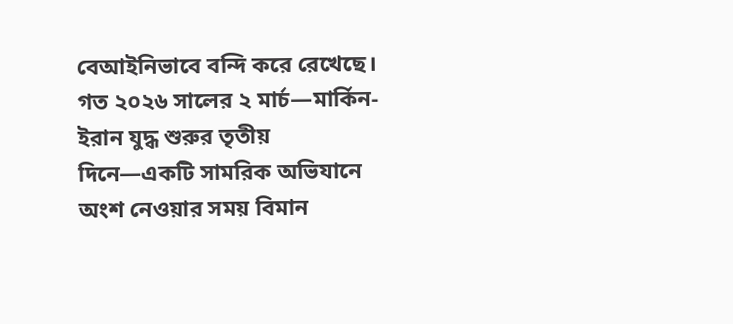বেআইনিভাবে বন্দি করে রেখেছে। গত ২০২৬ সালের ২ মার্চ—মার্কিন-ইরান যুদ্ধ শুরুর তৃতীয় দিনে—একটি সামরিক অভিযানে অংশ নেওয়ার সময় বিমান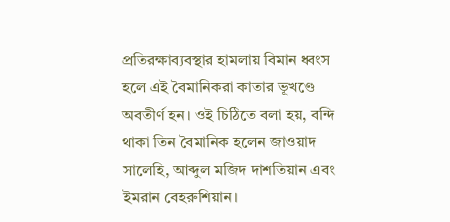প্রতিরক্ষাব্যবস্থার হামলায় বিমান ধ্বংস হলে এই বৈমানিকরা কাতার ভূখণ্ডে অবতীর্ণ হন। ওই চিঠিতে বলা হয়, বন্দি থাকা তিন বৈমানিক হলেন জাওয়াদ সালেহি, আব্দুল মজিদ দাশতিয়ান এবং ইমরান বেহরুশিয়ান।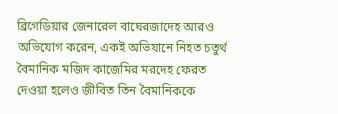ব্রিগেডিয়ার জেনারেল বাঘেরজাদেহ আরও অভিযোগ করেন, একই অভিযানে নিহত চতুর্থ বৈমানিক মজিদ কাজেমির মরদেহ ফেরত দেওয়া হলেও জীবিত তিন বৈমানিককে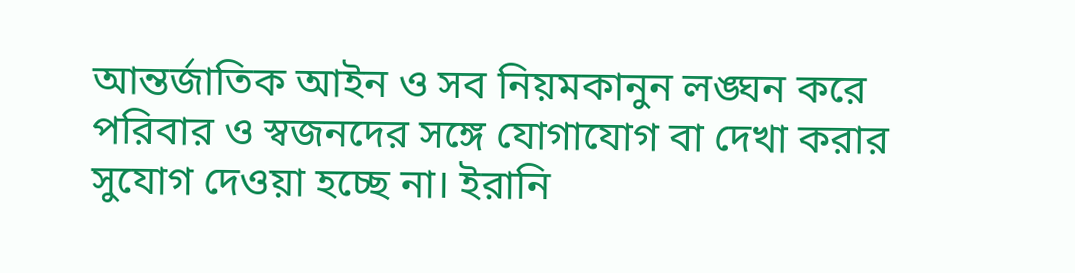আন্তর্জাতিক আইন ও সব নিয়মকানুন লঙ্ঘন করে পরিবার ও স্বজনদের সঙ্গে যোগাযোগ বা দেখা করার সুযোগ দেওয়া হচ্ছে না। ইরানি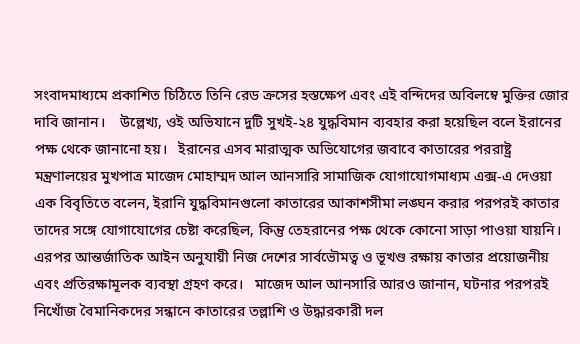সংবাদমাধ্যমে প্রকাশিত চিঠিতে তিনি রেড ক্রসের হস্তক্ষেপ এবং এই বন্দিদের অবিলম্বে মুক্তির জোর দাবি জানান।    উল্লেখ্য, ওই অভিযানে দুটি সুখই-২৪ যুদ্ধবিমান ব্যবহার করা হয়েছিল বলে ইরানের পক্ষ থেকে জানানো হয়।   ইরানের এসব মারাত্মক অভিযোগের জবাবে কাতারের পররাষ্ট্র মন্ত্রণালয়ের মুখপাত্র মাজেদ মোহাম্মদ আল আনসারি সামাজিক যোগাযোগমাধ্যম এক্স-এ দেওয়া এক বিবৃতিতে বলেন, ইরানি যুদ্ধবিমানগুলো কাতারের আকাশসীমা লঙ্ঘন করার পরপরই কাতার তাদের সঙ্গে যোগাযোগের চেষ্টা করেছিল, কিন্তু তেহরানের পক্ষ থেকে কোনো সাড়া পাওয়া যায়নি। এরপর আন্তর্জাতিক আইন অনুযায়ী নিজ দেশের সার্বভৌমত্ব ও ভূখণ্ড রক্ষায় কাতার প্রয়োজনীয় এবং প্রতিরক্ষামূলক ব্যবস্থা গ্রহণ করে।   মাজেদ আল আনসারি আরও জানান, ঘটনার পরপরই নিখোঁজ বৈমানিকদের সন্ধানে কাতারের তল্লাশি ও উদ্ধারকারী দল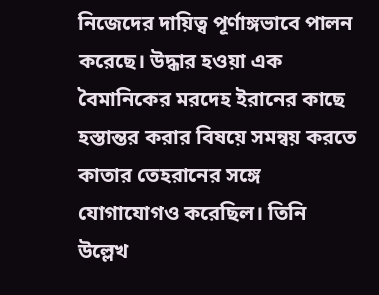নিজেদের দায়িত্ব পূর্ণাঙ্গভাবে পালন করেছে। উদ্ধার হওয়া এক বৈমানিকের মরদেহ ইরানের কাছে হস্তান্তর করার বিষয়ে সমন্বয় করতে কাতার তেহরানের সঙ্গে যোগাযোগও করেছিল। তিনি উল্লেখ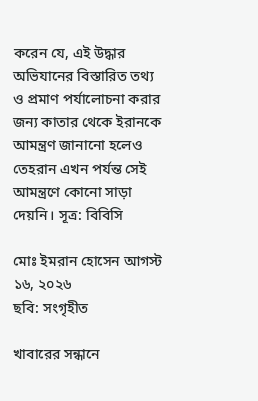করেন যে, এই উদ্ধার অভিযানের বিস্তারিত তথ্য ও প্রমাণ পর্যালোচনা করার জন্য কাতার থেকে ইরানকে আমন্ত্রণ জানানো হলেও তেহরান এখন পর্যন্ত সেই আমন্ত্রণে কোনো সাড়া দেয়নি। সূত্র: বিবিসি

মোঃ ইমরান হোসেন আগস্ট ১৬, ২০২৬
ছবি: সংগৃহীত

খাবারের সন্ধানে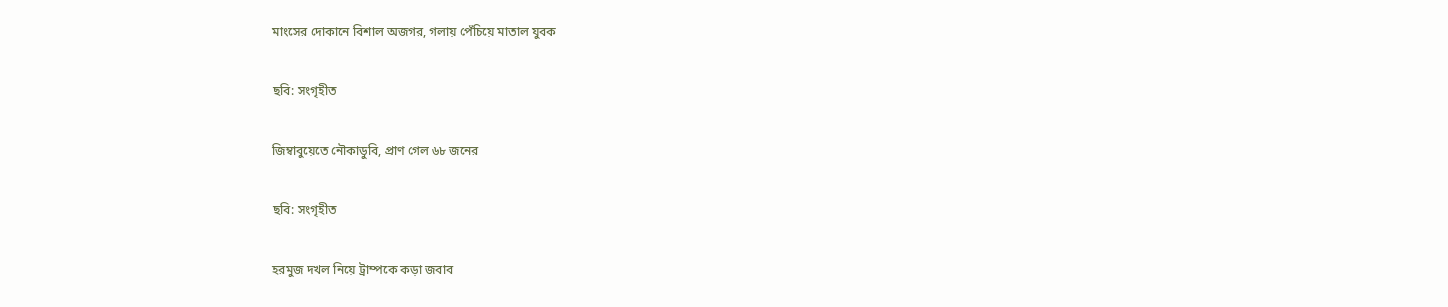মাংসের দোকানে বিশাল অজগর, গলায় পেঁচিয়ে মাতাল যুবক

ছবি: সংগৃহীত

জিম্বাবুয়েতে নৌকাডুবি, প্রাণ গেল ৬৮ জনের

ছবি: সংগৃহীত

হরমুজ দখল নিয়ে ট্রাম্পকে কড়া জবাব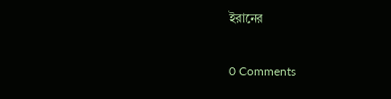ইরানের

0 Comments